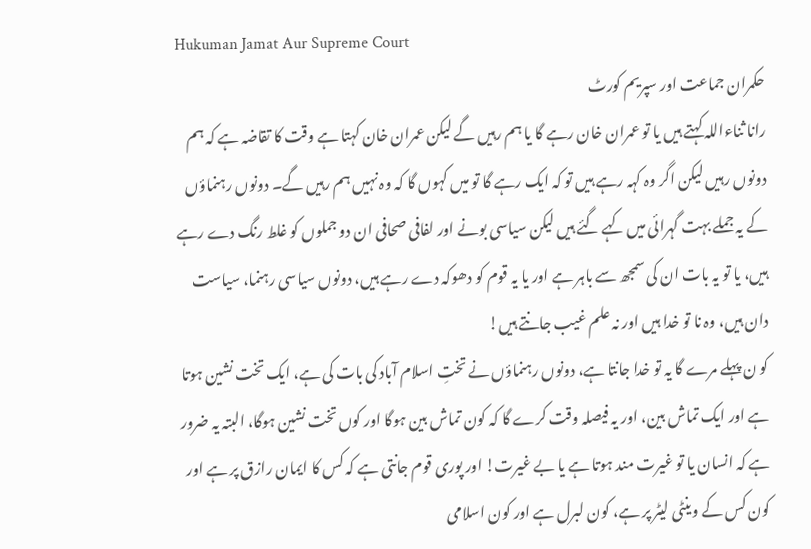Hukuman Jamat Aur Supreme Court
حکمران جماعت اور سپریم کورٹ
رانا ثناءاللہ کہتے ہیں یا تو عمران خان رہے گا یا ہم رہیں گے لیکن عمران خان کہتا ہے وقت کا تقاضہ ہے کہ ہم دونوں رہیں لیکن اگر وہ کہہ رہے ہیں تو کہ ایک رہے گا تو میں کہوں گا کہ وہ نہیں ہم رہیں گے۔ دونوں رہنماؤں کے یہ جملے بہت گہرائی میں کہے گئے ہیں لیکن سیاسی بونے اور لفافی صحافی ان دو جملوں کو غلط رنگ دے رہے ہیں، یا تو یہ بات ان کی سمجھ سے باہر ہے اور یا یہ قوم کو دھوکہ دے رہے ہیں، دونوں سیاسی رہنما، سیاست دان ہیں، وہ نا تو خدا ہیں اور نہ علم غیب جانتے ہیں!
کو ن پہلے مرے گا یہ تو خدا جانتا ہے، دونوں رہنماؤں نے تختِ اسلام آباد کی بات کی ہے، ایک تخت نشین ہوتا ہے اور ایک تماش بین، اور یہ فیصلہ وقت کرے گا کہ کون تماش بین ہوگا اور کوں تخت نشین ہوگا، البتہ یہ ضرور ہے کہ انسان یا تو غیرت مند ہوتا ہے یا بے غیرت! اور پوری قوم جانتی ہے کہ کس کا ایمان رازق پر ہے اور کون کس کے وینٹی لیٹر پر ہے، کون لبرل ہے اور کون اسلامی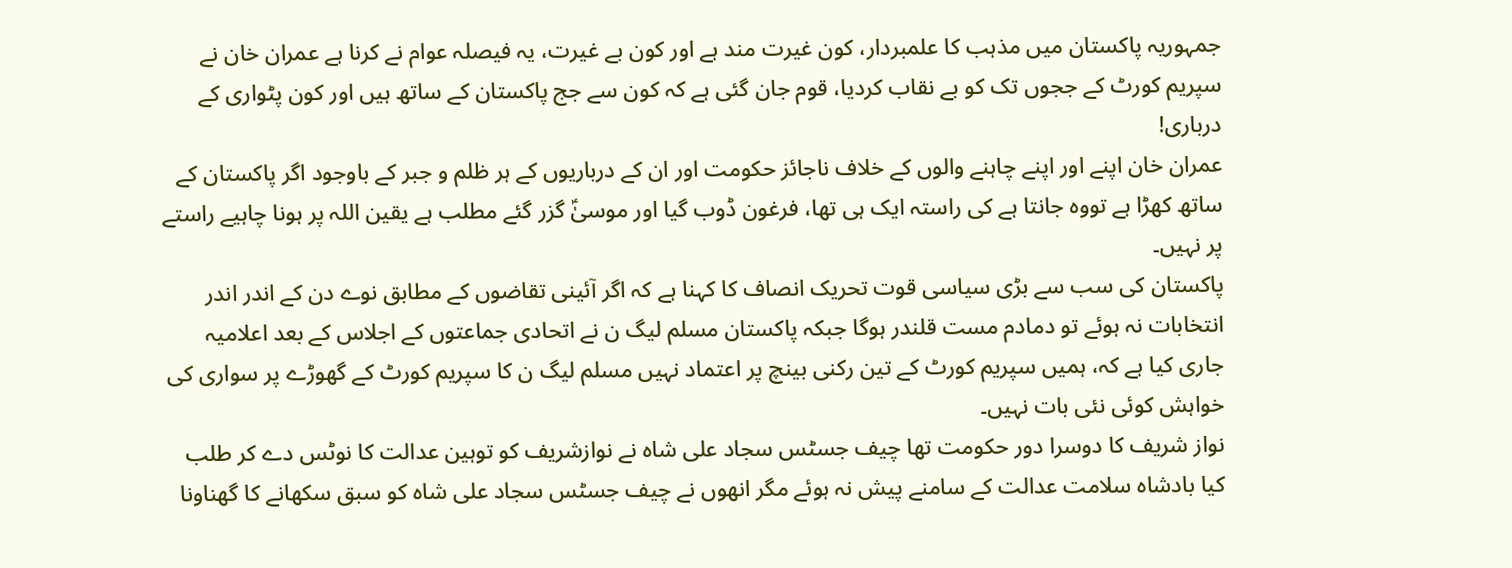جمہوریہ پاکستان میں مذہب کا علمبردار، کون غیرت مند ہے اور کون بے غیرت، یہ فیصلہ عوام نے کرنا ہے عمران خان نے سپریم کورٹ کے ججوں تک کو بے نقاب کردیا، قوم جان گئی ہے کہ کون سے جج پاکستان کے ساتھ ہیں اور کون پٹواری کے درباری!
عمران خان اپنے اور اپنے چاہنے والوں کے خلاف ناجائز حکومت اور ان کے درباریوں کے ہر ظلم و جبر کے باوجود اگر پاکستان کے ساتھ کھڑا ہے تووہ جانتا ہے کی راستہ ایک ہی تھا، فرغون ڈوب گیا اور موسیٰؑ گزر گئے مطلب ہے یقین اللہ پر ہونا چاہیے راستے پر نہیں۔
پاکستان کی سب سے بڑی سیاسی قوت تحریک انصاف کا کہنا ہے کہ اگر آئینی تقاضوں کے مطابق نوے دن کے اندر اندر انتخابات نہ ہوئے تو دمادم مست قلندر ہوگا جبکہ پاکستان مسلم لیگ ن نے اتحادی جماعتوں کے اجلاس کے بعد اعلامیہ جاری کیا ہے کہ، ہمیں سپریم کورٹ کے تین رکنی بینچ پر اعتماد نہیں مسلم لیگ ن کا سپریم کورٹ کے گھوڑے پر سواری کی خواہش کوئی نئی بات نہیں۔
نواز شریف کا دوسرا دور حکومت تھا چیف جسٹس سجاد علی شاہ نے نوازشریف کو توہین عدالت کا نوٹس دے کر طلب کیا بادشاہ سلامت عدالت کے سامنے پیش نہ ہوئے مگر انھوں نے چیف جسٹس سجاد علی شاہ کو سبق سکھانے کا گھناونا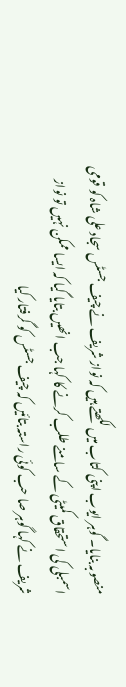منصوبہ بنایا۔ گوہر ایوب اپنی کتاب میں لکھتے ہیں کہ نواز شریف نے چیف جسٹس سجاد علی شاہ کو قومی اسمبلی کی استحقاق کمیٹی کے سامنے طلب کرنے کا کہا جب انھیں بتایا گیا کہ ایسا ممکن نہیں تو نواز شریف نے کہا گوہر صا حب کوئی راستہ بتائیں کہ چیف جسٹس کو گرفتار کیا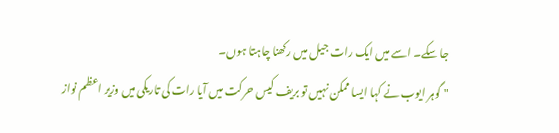جا سکے۔ اسے میں ایک رات جیل میں رکھنا چاہتا ہوں۔
" گوہر ایوب نے کہا ایسا ممکن نہیں تو بریف کیس حرکت میں آیا رات کی تاریکی میں وزیر اعظم نواز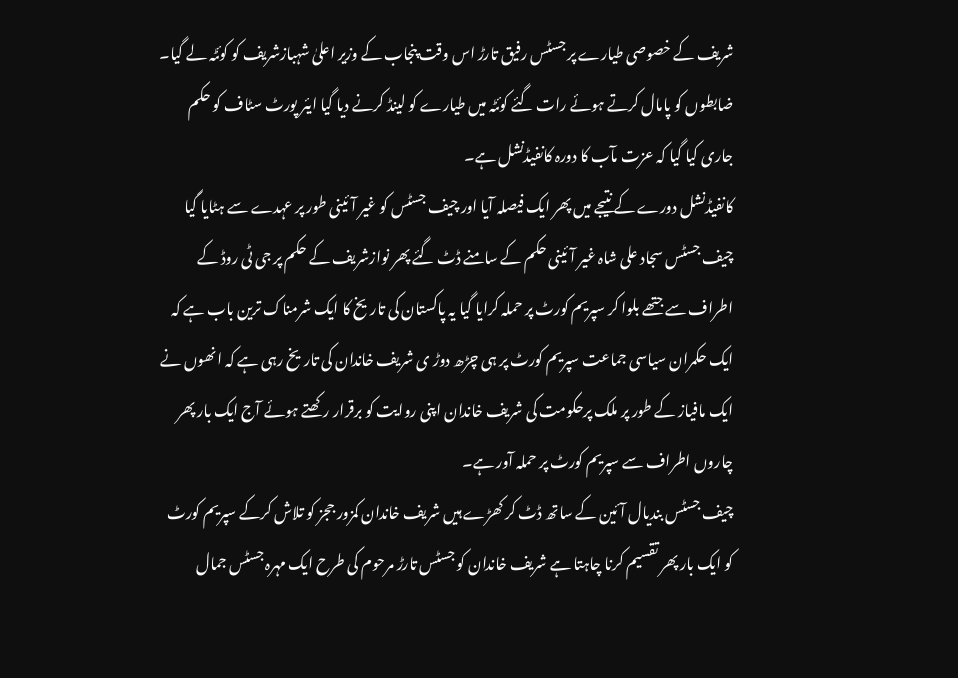شریف کے خصوصی طیارے پر جسٹس رفیق تارڑ اس وقت پنجاب کے وزیر اعلیٰ شہبازشریف کو کوئٹہ لے گیا۔ ضابطوں کو پامال کرتے ہوئے رات گئے کوئٹہ میں طیارے کو لینڈ کرنے دیا گیا ایئر پورٹ سٹاف کو حکم جاری کیا گیا کہ عزت مآب کا دورہ کانفیڈنشل ہے۔
کانفیڈنشل دورے کے نتیجے میں پھر ایک فیصلہ آیا اور چیف جسٹس کو غیر آئینی طور پر عہدے سے ہٹایا گیا چیف جسٹس سجاد علی شاہ غیر آئینی حکم کے سامنے ڈٹ گئے پھر نوازشریف کے حکم پر جی ٹی روڈ کے اطراف سے جتھے بلوا کر سپریم کورٹ پر حملہ کرایا گیا یہ پاکستان کی تاریخ کا ایک شرمناک ترین باب ہے کہ ایک حکمران سیاسی جماعت سپریم کورٹ پر ہی چڑھ دوڑ ی شریف خاندان کی تاریخ رہی ہے کہ انھوں نے ایک مافیاز کے طور پر ملک پرحکومت کی شریف خاندان اپنی روایت کو برقرار رکھتے ہوئے آج ایک بار پھر چاروں اطراف سے سپریم کورٹ پر حملہ آور ہے۔
چیف جسٹس بندیال آئین کے ساتھ ڈٹ کر کھڑے ہیں شریف خاندان کمزور ججز کو تلاش کرکے سپریم کورٹ کو ایک بار پھر تقسیم کرنا چاہتا ہے شریف خاندان کو جسٹس تارڑ مرحوم کی طرح ایک مہرہ جسٹس جمال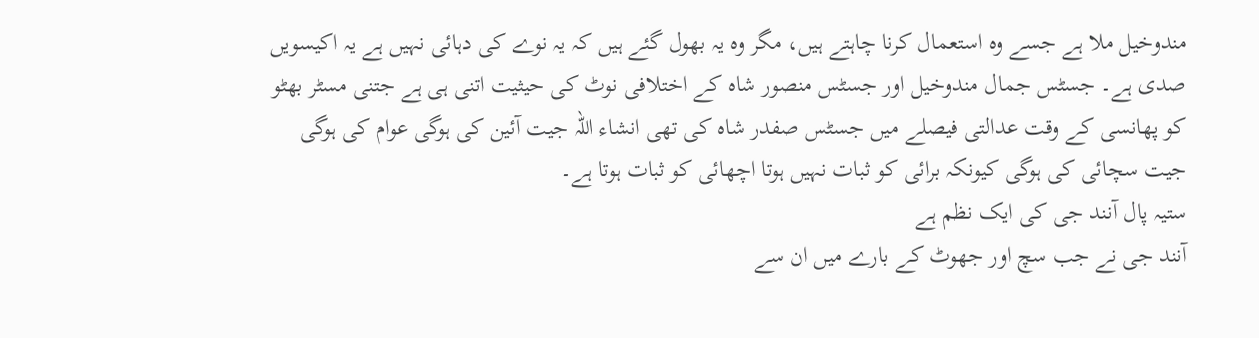مندوخیل ملا ہے جسے وہ استعمال کرنا چاہتے ہیں، مگر وہ یہ بھول گئے ہیں کہ یہ نوے کی دہائی نہیں ہے یہ اکیسویں صدی ہے۔ جسٹس جمال مندوخیل اور جسٹس منصور شاہ کے اختلافی نوٹ کی حیثیت اتنی ہی ہے جتنی مسٹر بھٹو کو پھانسی کے وقت عدالتی فیصلے میں جسٹس صفدر شاہ کی تھی انشاء اللہ جیت آئین کی ہوگی عوام کی ہوگی جیت سچائی کی ہوگی کیونکہ برائی کو ثبات نہیں ہوتا اچھائی کو ثبات ہوتا ہے۔
ستیہ پال آنند جی کی ایک نظم ہے
آنند جی نے جب سچ اور جھوٹ کے بارے میں ان سے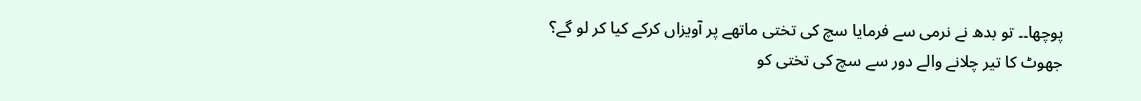پوچھا۔۔ تو بدھ نے نرمی سے فرمایا سچ کی تختی ماتھے پر آویزاں کرکے کیا کر لو گے؟
جھوٹ کا تیر چلانے والے دور سے سچ کی تختی کو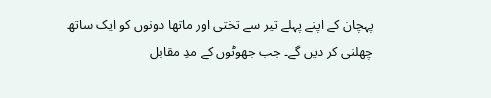پہچان کے اپنے پہلے تیر سے تختی اور ماتھا دونوں کو ایک ساتھ چھلنی کر دیں گے۔ جب جھوٹوں کے مدِ مقابل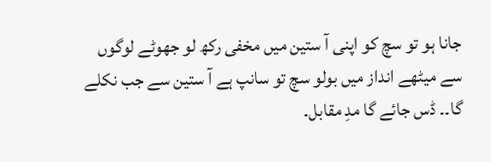جانا ہو تو سچ کو اپنی آ ستین میں مخفی رکھ لو جھوٹے لوگوں سے میٹھے انداز میں بولو سچ تو سانپ ہے آ ستین سے جب نکلے گا۔۔ ڈس جائے گا مدِ مقابل۔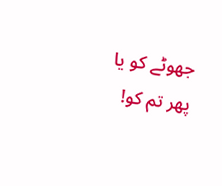جھوٹے کو یا پھر تم کو!